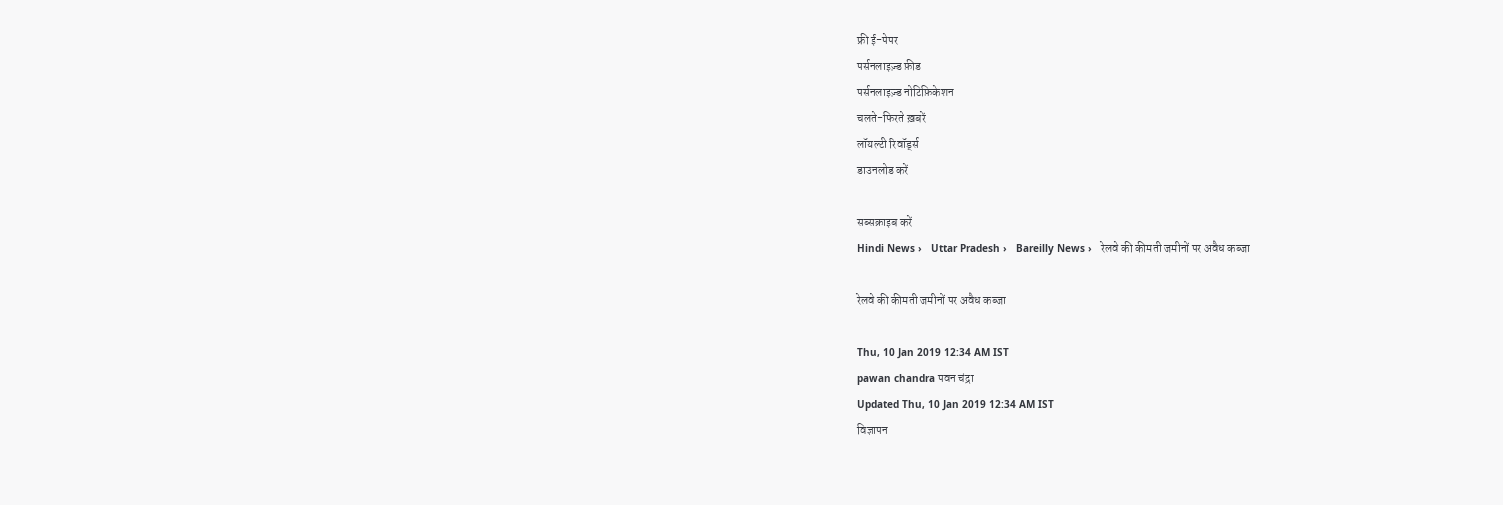फ्री ई-पेपर
पर्सनलाइज़्ड फ़ीड
पर्सनलाइज़्ड नोटिफ़िकेशन
चलते-फिरते ख़बरें
लॉयल्टी रिवॉर्ड्स
डाउनलोड करें

सब्सक्राइब करें
Hindi News ›   Uttar Pradesh ›   Bareilly News ›   रेलवे की कीमती जमीनों पर अवैध कब्जा

रेलवे की कीमती जमीनों पर अवैध कब्जा

Thu, 10 Jan 2019 12:34 AM IST
pawan chandra पवन चंद्रा
Updated Thu, 10 Jan 2019 12:34 AM IST
विज्ञापन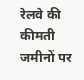रेलवे की कीमती जमीनों पर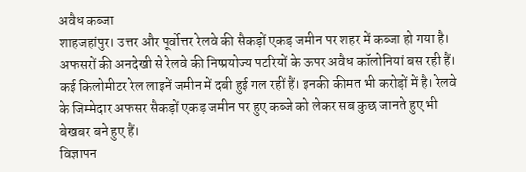अवैध कब्जा
शाहजहांपुर। उत्तर और पूर्वोत्तर रेलवे की सैकड़ों एकड़ जमीन पर शहर में कब्जा हो गया है। अफसरों की अनदेखी से रेलवे की निष्प्रयोज्य पटरियों के ऊपर अवैध कॉलोनियां बस रही हैं। कई किलोमीटर रेल लाइनें जमीन में दबी हुई गल रहीं हैं। इनकी कीमत भी करोड़ों में है। रेलवे के जिम्मेदार अफसर सैकड़ों एकड़ जमीन पर हुए कब्जे को लेकर सब कुछ जानते हुए भी बेखबर बने हुए हैं।
विज्ञापन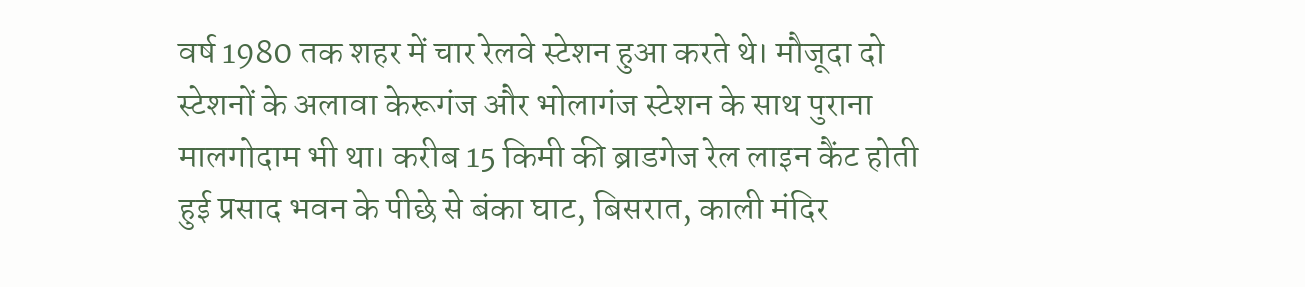वर्ष 1980 तक शहर में चार रेलवे स्टेशन हुआ करते थे। मौजूदा दो स्टेशनों के अलावा केरूगंज और भोलागंज स्टेशन के साथ पुराना मालगोदाम भी था। करीब 15 किमी की ब्राडगेज रेल लाइन कैंट होती हुई प्रसाद भवन के पीछे से बंका घाट, बिसरात, काली मंदिर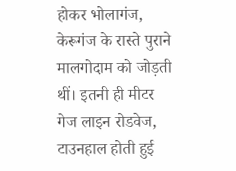होकर भोलागंज, केरूगंज के रास्ते पुराने मालगोदाम को जोड़ती थीं। इतनी ही मीटर गेज लाइन रोडवेज, टाउनहाल होती हुई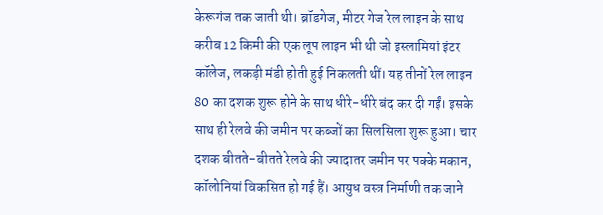केरूगंज तक जाती थी। ब्रॉडगेज, मीटर गेज रेल लाइन के साथ करीब 12 किमी की एक लूप लाइन भी थी जो इस्लामियां इंटर कॉलेज, लकड़ी मंडी होती हुई निकलती थीं। यह तीनों रेल लाइन 80 का दशक शुरू होने के साथ धीरे-धीरे बंद कर दी गईं। इसके साथ ही रेलवे की जमीन पर कब्जों का सिलसिला शुरू हुआ। चार दशक बीतते-बीतते रेलवे की ज्यादातर जमीन पर पक्के मकान, कॉलोनियां विकसित हो गई हैं। आयुध वस्त्र निर्माणी तक जाने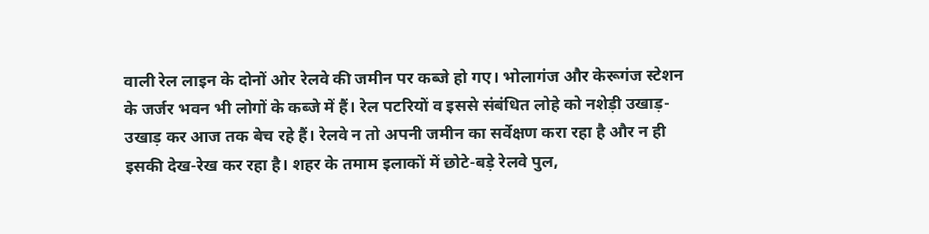वाली रेल लाइन के दोनों ओर रेलवे की जमीन पर कब्जे हो गए। भोलागंज और केरूगंज स्टेशन के जर्जर भवन भी लोगों के कब्जे में हैं। रेल पटरियों व इससे संबंधित लोहे को नशेड़ी उखाड़-उखाड़ कर आज तक बेच रहे हैं। रेलवे न तो अपनी जमीन का सर्वेक्षण करा रहा है और न ही इसकी देख-रेख कर रहा है। शहर के तमाम इलाकों में छोटे-बड़े रेलवे पुल,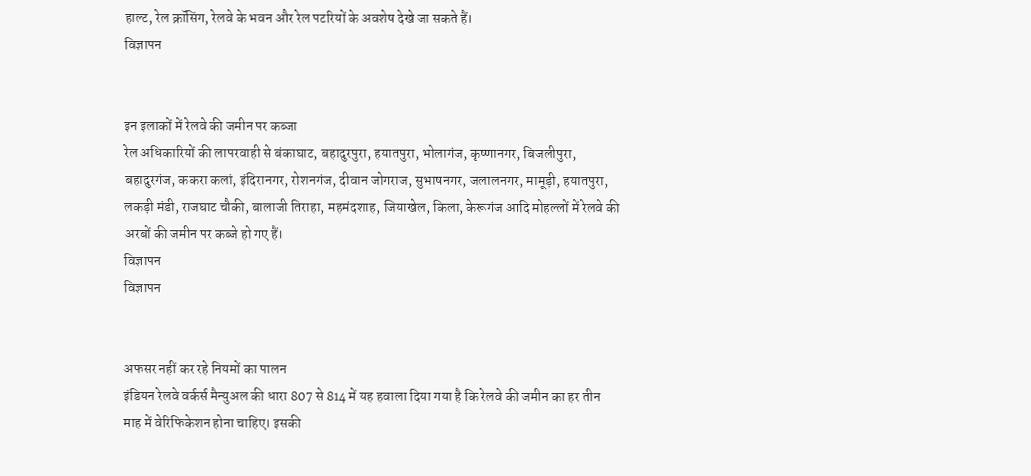हाल्ट, रेल क्रॉसिंग, रेलवे के भवन और रेल पटरियों के अवशेष देखे जा सकते हैं।
विज्ञापन


इन इलाकों में रेलवे की जमीन पर कब्जा
रेल अधिकारियों की लापरवाही से बंकाघाट, बहादुरपुरा, हयातपुरा, भोलागंज, कृष्णानगर, बिजलीपुरा, बहादुरगंज, ककरा कलां, इंदिरानगर, रोशनगंज, दीवान जोगराज, सुभाषनगर, जलालनगर, मामूड़ी, हयातपुरा, लकड़ी मंडी, राजघाट चौकी, बालाजी तिराहा, महमंदशाह, जियाखेल, किला, केरूगंज आदि मोहल्लों में रेलवे की अरबों की जमीन पर कब्जे हो गए हैं।
विज्ञापन
विज्ञापन


अफसर नहीं कर रहे नियमों का पालन
इंडियन रेलवे वर्कर्स मैन्युअल की धारा 807 से 814 में यह हवाला दिया गया है कि रेलवे की जमीन का हर तीन माह में वेरिफिकेशन होना चाहिए। इसकी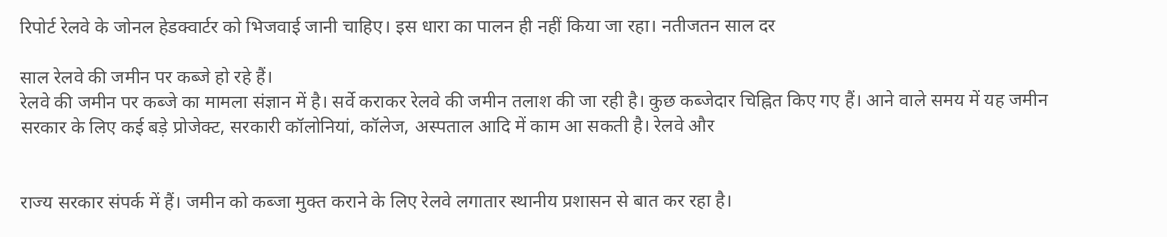रिपोर्ट रेलवे के जोनल हेडक्वार्टर को भिजवाई जानी चाहिए। इस धारा का पालन ही नहीं किया जा रहा। नतीजतन साल दर

साल रेलवे की जमीन पर कब्जे हो रहे हैं।
रेलवे की जमीन पर कब्जे का मामला संज्ञान में है। सर्वे कराकर रेलवे की जमीन तलाश की जा रही है। कुछ कब्जेदार चिह्नित किए गए हैं। आने वाले समय में यह जमीन सरकार के लिए कई बड़े प्रोजेक्ट, सरकारी कॉलोनियां, कॉलेज, अस्पताल आदि में काम आ सकती है। रेलवे और


राज्य सरकार संपर्क में हैं। जमीन को कब्जा मुक्त कराने के लिए रेलवे लगातार स्थानीय प्रशासन से बात कर रहा है।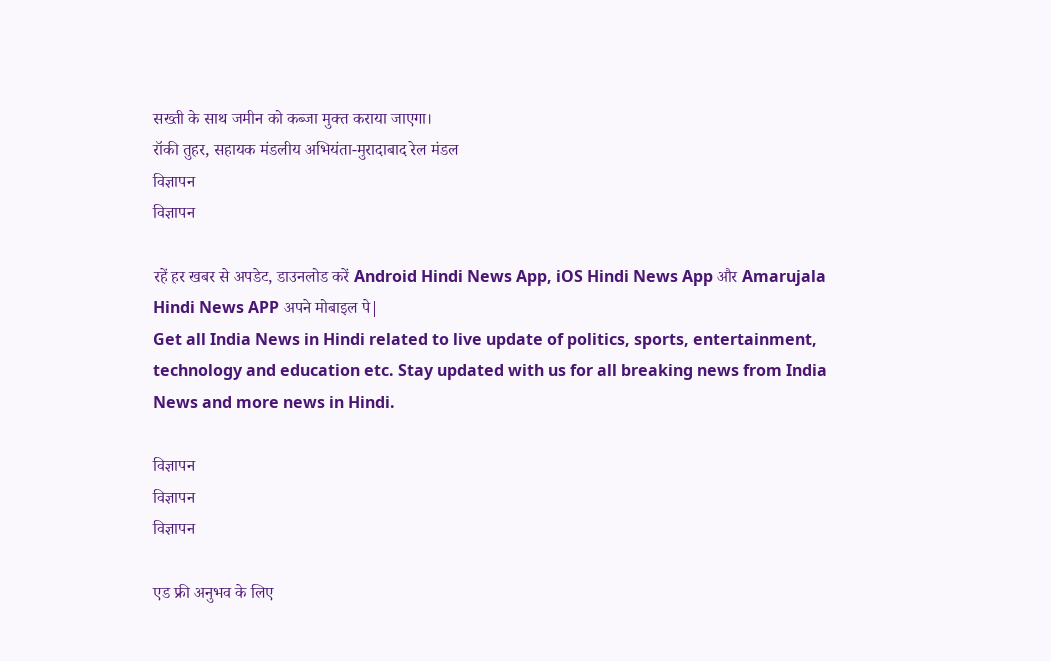सख्ती के साथ जमीन को कब्जा मुक्त कराया जाएगा।
रॉकी तुहर, सहायक मंडलीय अभियंता-मुरादाबाद रेल मंडल
विज्ञापन
विज्ञापन

रहें हर खबर से अपडेट, डाउनलोड करें Android Hindi News App, iOS Hindi News App और Amarujala Hindi News APP अपने मोबाइल पे|
Get all India News in Hindi related to live update of politics, sports, entertainment, technology and education etc. Stay updated with us for all breaking news from India News and more news in Hindi.

विज्ञापन
विज्ञापन
विज्ञापन

एड फ्री अनुभव के लिए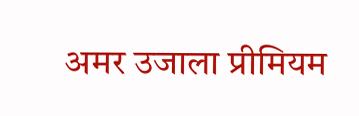अमर उजाला प्रीमियम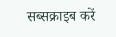सब्सक्राइब करें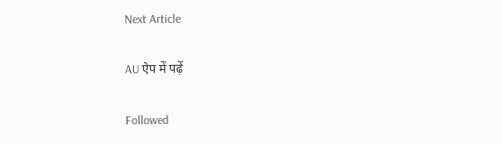Next Article

AU ऐप में पढ़ें

Followed